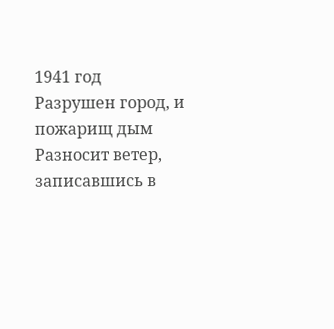1941 год
Разрушен город, и пожарищ дым
Разносит ветер, записавшись в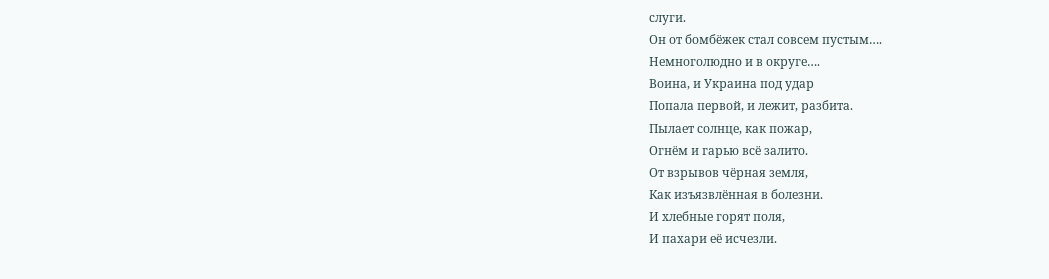слуги.
Он от бомбёжек стал совсем пустым….
Немноголюдно и в округе….
Воина, и Украина под удар
Попала первой, и лежит, разбита.
Пылает солнце, как пожар,
Огнём и гарью всё залито.
От взрывов чёрная земля,
Как изъязвлённая в болезни.
И хлебные горят поля,
И пахари её исчезли.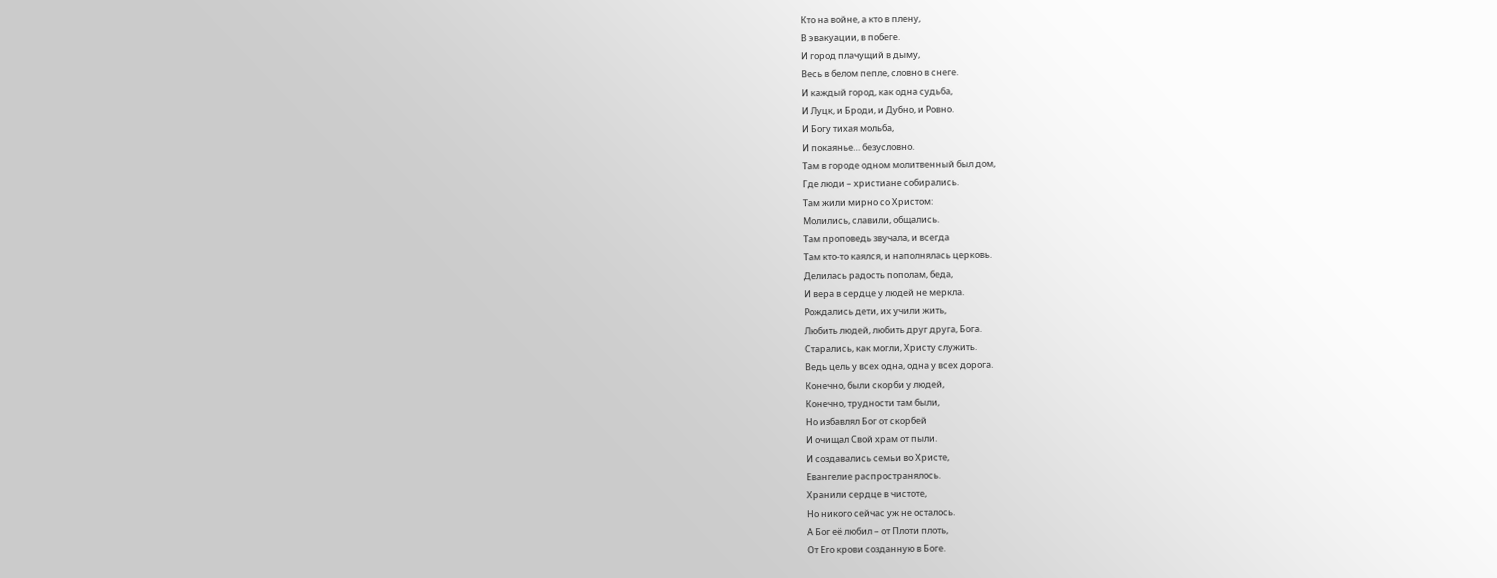Кто на войне, а кто в плену,
В эвакуации, в побеге.
И город плачущий в дыму,
Весь в белом пепле, словно в снеге.
И каждый город, как одна судьба,
И Луцк, и Броди, и Дубно, и Ровно.
И Богу тихая мольба,
И покаянье… безусловно.
Там в городе одном молитвенный был дом,
Где люди – христиане собирались.
Там жили мирно со Христом:
Молились, славили, общались.
Там проповедь звучала, и всегда
Там кто-то каялся, и наполнялась церковь.
Делилась радость пополам, беда,
И вера в сердце у людей не меркла.
Рождались дети, их учили жить,
Любить людей, любить друг друга, Бога.
Старались, как могли, Христу служить.
Ведь цель у всех одна, одна у всех дорога.
Конечно, были скорби у людей,
Конечно, трудности там были,
Но избавлял Бог от скорбей
И очищал Свой храм от пыли.
И создавались семьи во Христе,
Евангелие распространялось.
Хранили сердце в чистоте,
Но никого сейчас уж не осталось.
А Бог её любил – от Плоти плоть,
От Его крови созданную в Боге.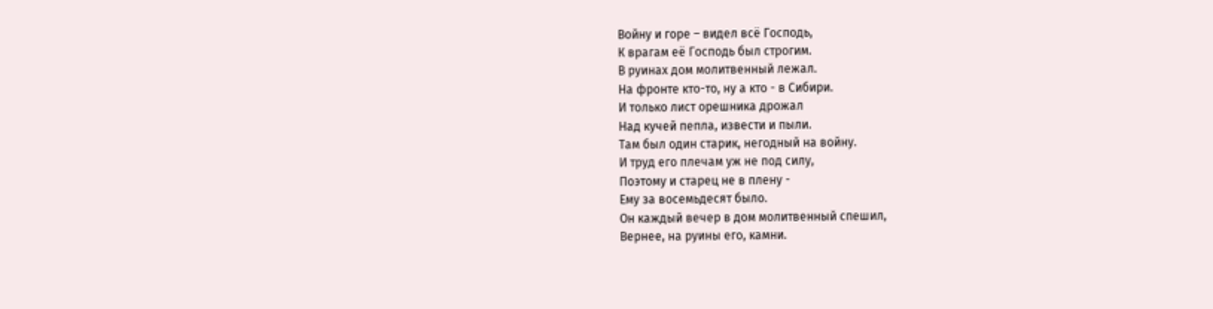Войну и горе – видел всё Господь,
К врагам её Господь был строгим.
В руинах дом молитвенный лежал.
На фронте кто-то, ну а кто - в Сибири.
И только лист орешника дрожал
Над кучей пепла, извести и пыли.
Там был один старик, негодный на войну.
И труд его плечам уж не под силу,
Поэтому и старец не в плену -
Ему за восемьдесят было.
Он каждый вечер в дом молитвенный спешил,
Вернее, на руины его, камни.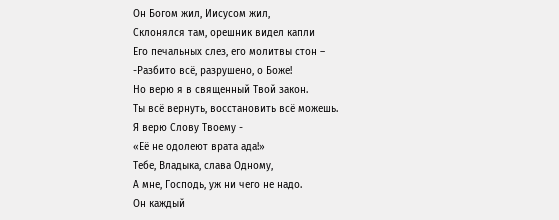Он Богом жил, Иисусом жил,
Склонялся там, орешник видел капли
Его печальных слез, его молитвы стон –
-Разбито всё, разрушено, о Боже!
Но верю я в священный Твой закон.
Ты всё вернуть, восстановить всё можешь.
Я верю Слову Твоему -
«Её не одолеют врата ада!»
Тебе, Владыка, слава Одному,
А мне, Господь, уж ни чего не надо.
Он каждый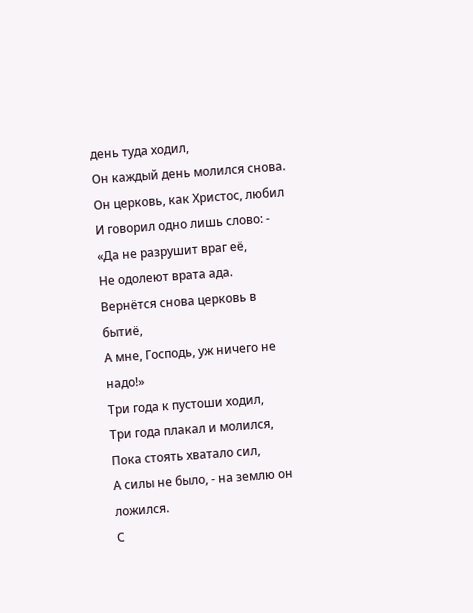день туда ходил,
Он каждый день молился снова.
Он церковь, как Христос, любил
И говорил одно лишь слово: -
«Да не разрушит враг её,
Не одолеют врата ада.
Вернётся снова церковь в бытиё,
А мне, Господь, уж ничего не надо!»
Три года к пустоши ходил,
Три года плакал и молился,
Пока стоять хватало сил,
А силы не было, - на землю он ложился.
С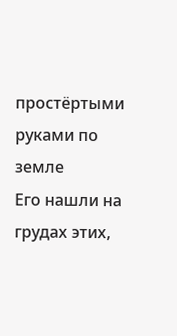простёртыми руками по земле
Его нашли на грудах этих,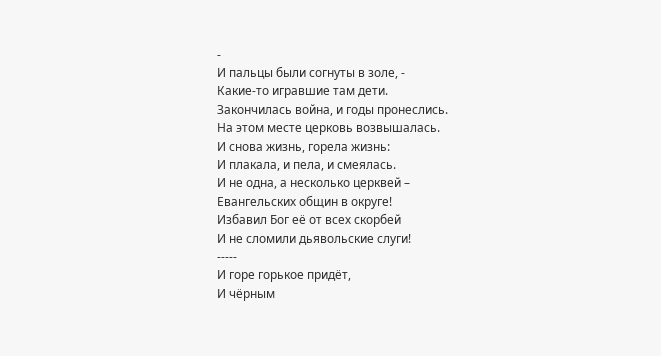-
И пальцы были согнуты в золе, -
Какие-то игравшие там дети.
Закончилась война, и годы пронеслись.
На этом месте церковь возвышалась.
И снова жизнь, горела жизнь:
И плакала, и пела, и смеялась.
И не одна, а несколько церквей –
Евангельских общин в округе!
Избавил Бог её от всех скорбей
И не сломили дьявольские слуги!
-----
И горе горькое придёт,
И чёрным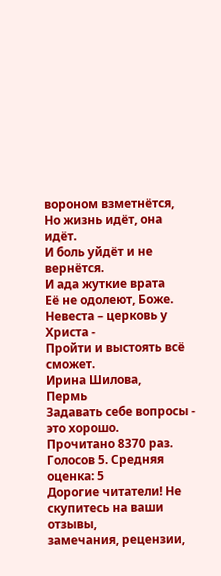вороном взметнётся,
Но жизнь идёт, она идёт.
И боль уйдёт и не вернётся.
И ада жуткие врата
Её не одолеют, Боже.
Невеста – церковь у Христа -
Пройти и выстоять всё сможет.
Ирина Шилова,
Пермь
Задавать себе вопросы - это хорошо.
Прочитано 8370 раз. Голосов 5. Средняя оценка: 5
Дорогие читатели! Не скупитесь на ваши отзывы,
замечания, рецензии,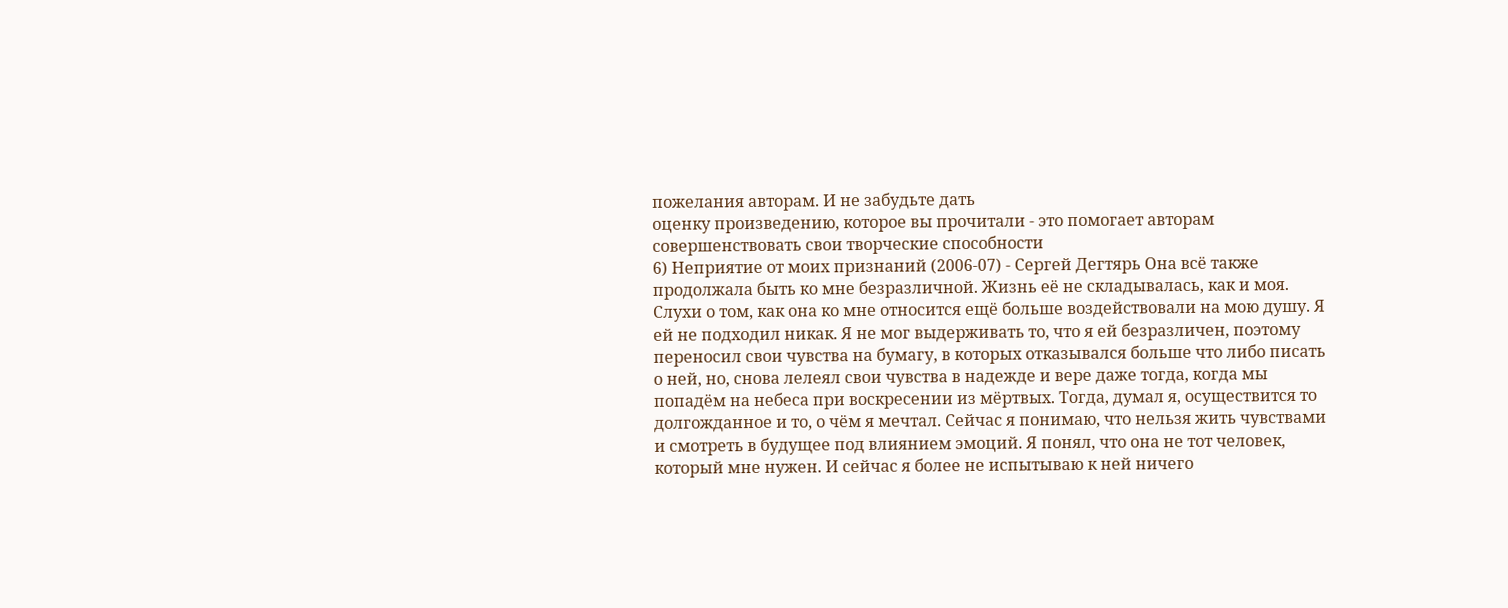пожелания авторам. И не забудьте дать
оценку произведению, которое вы прочитали - это помогает авторам
совершенствовать свои творческие способности
6) Неприятие от моих признаний (2006-07) - Сергей Дегтярь Она всё также продолжала быть ко мне безразличной. Жизнь её не складывалась, как и моя. Слухи о том, как она ко мне относится ещё больше воздействовали на мою душу. Я ей не подходил никак. Я не мог выдерживать то, что я ей безразличен, поэтому переносил свои чувства на бумагу, в которых отказывался больше что либо писать о ней, но, снова лелеял свои чувства в надежде и вере даже тогда, когда мы попадём на небеса при воскресении из мёртвых. Тогда, думал я, осуществится то долгожданное и то, о чём я мечтал. Сейчас я понимаю, что нельзя жить чувствами и смотреть в будущее под влиянием эмоций. Я понял, что она не тот человек, который мне нужен. И сейчас я более не испытываю к ней ничего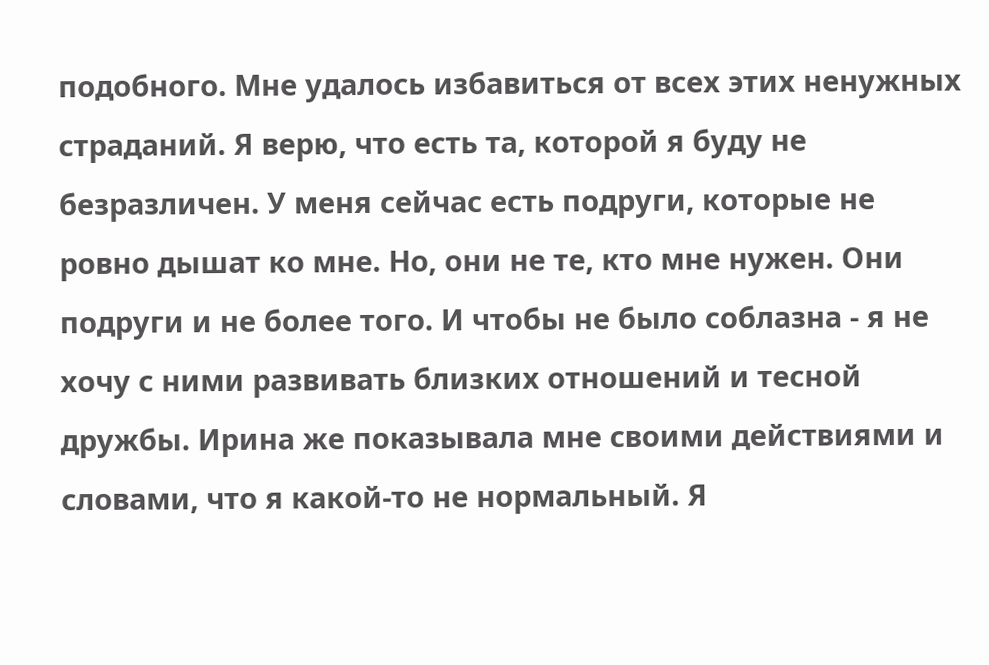подобного. Мне удалось избавиться от всех этих ненужных страданий. Я верю, что есть та, которой я буду не безразличен. У меня сейчас есть подруги, которые не ровно дышат ко мне. Но, они не те, кто мне нужен. Они подруги и не более того. И чтобы не было соблазна - я не хочу с ними развивать близких отношений и тесной дружбы. Ирина же показывала мне своими действиями и словами, что я какой-то не нормальный. Я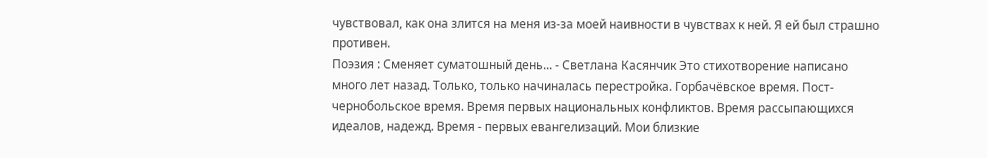чувствовал, как она злится на меня из-за моей наивности в чувствах к ней. Я ей был страшно противен.
Поэзия : Сменяет суматошный день... - Cветлана Касянчик Это стихотворение написано много лет назад. Только, только начиналась перестройка. Горбачёвское время. Пост-чернобольское время. Время первых национальных конфликтов. Время рассыпающихся идеалов, надежд. Время - первых евангелизаций. Мои близкие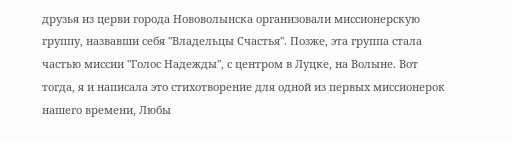друзья из церви города Нововолынска организовали миссионерскую группу, назвавши себя "Владельцы Счастья". Позже, эта группа стала частью миссии "Голос Надежды", с центром в Луцке, на Волыне. Вот тогда, я и написала это стихотворение для одной из первых миссионерок нашего времени, Любы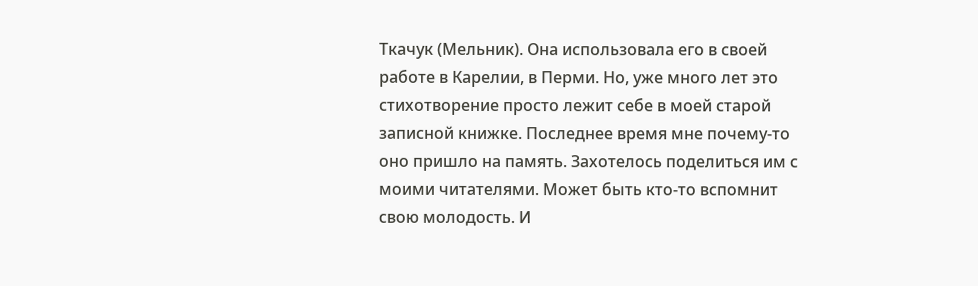Ткачук (Мельник). Она использовала его в своей работе в Карелии, в Перми. Но, уже много лет это стихотворение просто лежит себе в моей старой записной книжке. Последнее время мне почему-то оно пришло на память. Захотелось поделиться им с моими читателями. Может быть кто-то вспомнит свою молодость. И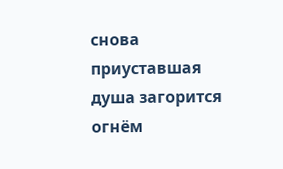снова приуставшая душа загорится огнём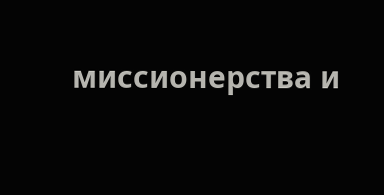миссионерства и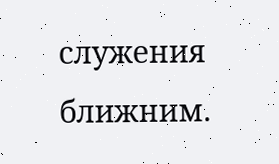служения ближним.